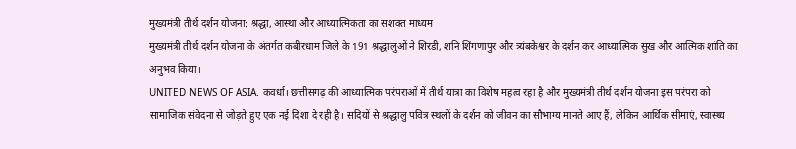मुख्यमंत्री तीर्थ दर्शन योजना: श्रद्धा, आस्था और आध्यात्मिकता का सशक्त माध्यम
मुख्यमंत्री तीर्थ दर्शन योजना के अंतर्गत कबीरधाम जिले के 191 श्रद्धालुओं ने शिरडी, शनि शिंगणापुर और त्र्यंबकेश्वर के दर्शन कर आध्यात्मिक सुख और आत्मिक शांति का अनुभव किया।
UNITED NEWS OF ASIA. कवर्धा। छत्तीसगढ़ की आध्यात्मिक परंपराओं में तीर्थ यात्रा का विशेष महत्व रहा है और मुख्यमंत्री तीर्थ दर्शन योजना इस परंपरा को सामाजिक संवेदना से जोड़ते हुए एक नई दिशा दे रही है। सदियों से श्रद्धालु पवित्र स्थलों के दर्शन को जीवन का सौभाग्य मानते आए हैं, लेकिन आर्थिक सीमाएं, स्वास्थ्य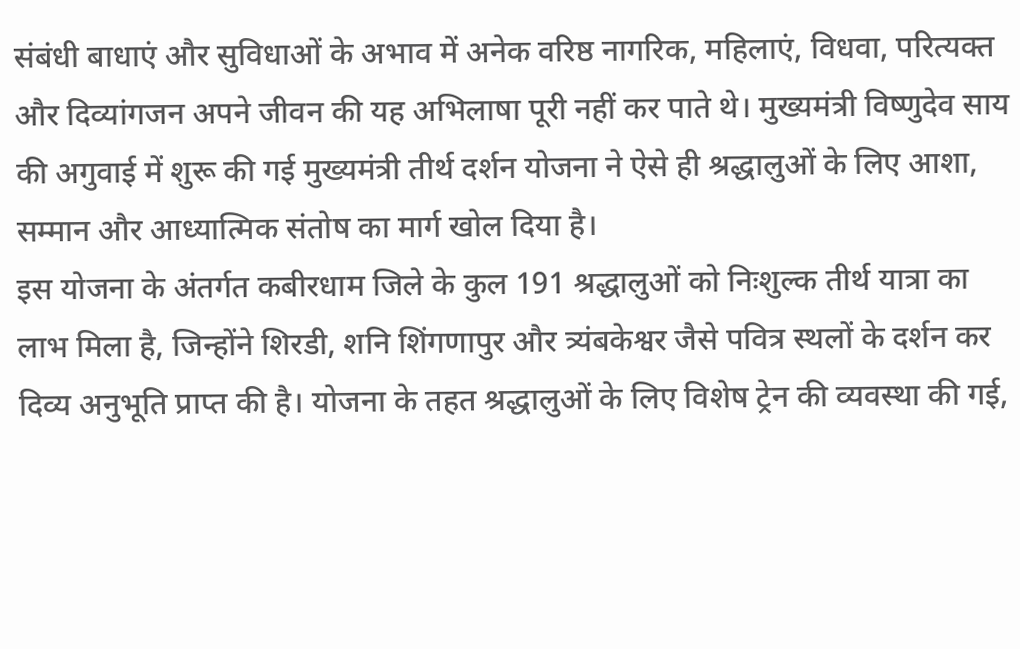संबंधी बाधाएं और सुविधाओं के अभाव में अनेक वरिष्ठ नागरिक, महिलाएं, विधवा, परित्यक्त और दिव्यांगजन अपने जीवन की यह अभिलाषा पूरी नहीं कर पाते थे। मुख्यमंत्री विष्णुदेव साय की अगुवाई में शुरू की गई मुख्यमंत्री तीर्थ दर्शन योजना ने ऐसे ही श्रद्धालुओं के लिए आशा, सम्मान और आध्यात्मिक संतोष का मार्ग खोल दिया है।
इस योजना के अंतर्गत कबीरधाम जिले के कुल 191 श्रद्धालुओं को निःशुल्क तीर्थ यात्रा का लाभ मिला है, जिन्होंने शिरडी, शनि शिंगणापुर और त्र्यंबकेश्वर जैसे पवित्र स्थलों के दर्शन कर दिव्य अनुभूति प्राप्त की है। योजना के तहत श्रद्धालुओं के लिए विशेष ट्रेन की व्यवस्था की गई,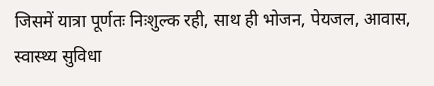जिसमें यात्रा पूर्णतः निःशुल्क रही, साथ ही भोजन, पेयजल, आवास, स्वास्थ्य सुविधा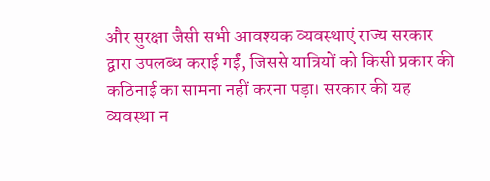और सुरक्षा जैसी सभी आवश्यक व्यवस्थाएं राज्य सरकार द्वारा उपलब्ध कराई गईं, जिससे यात्रियों को किसी प्रकार की कठिनाई का सामना नहीं करना पड़ा। सरकार की यह व्यवस्था न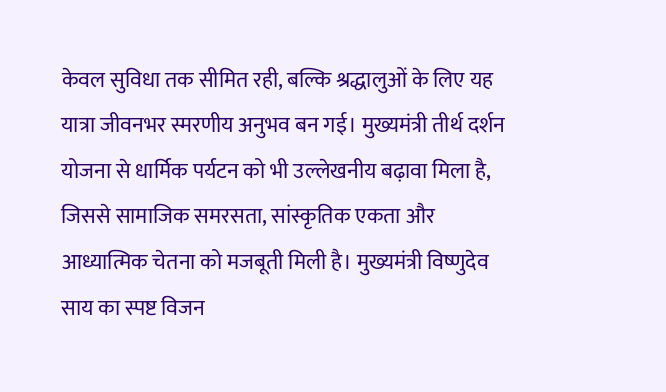केवल सुविधा तक सीमित रही, बल्कि श्रद्धालुओं के लिए यह यात्रा जीवनभर स्मरणीय अनुभव बन गई। मुख्यमंत्री तीर्थ दर्शन योजना से धार्मिक पर्यटन को भी उल्लेखनीय बढ़ावा मिला है,
जिससे सामाजिक समरसता, सांस्कृतिक एकता और आध्यात्मिक चेतना को मजबूती मिली है। मुख्यमंत्री विष्णुदेव साय का स्पष्ट विजन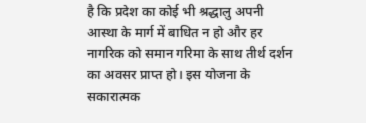है कि प्रदेश का कोई भी श्रद्धालु अपनी आस्था के मार्ग में बाधित न हो और हर नागरिक को समान गरिमा के साथ तीर्थ दर्शन का अवसर प्राप्त हो। इस योजना के सकारात्मक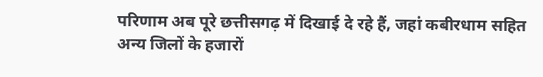परिणाम अब पूरे छत्तीसगढ़ में दिखाई दे रहे हैं, जहां कबीरधाम सहित अन्य जिलों के हजारों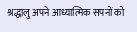श्रद्धालु अपने आध्यात्मिक सपनों को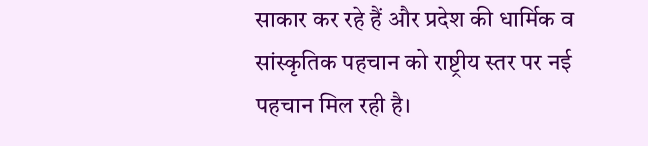साकार कर रहे हैं और प्रदेश की धार्मिक व सांस्कृतिक पहचान को राष्ट्रीय स्तर पर नई पहचान मिल रही है।